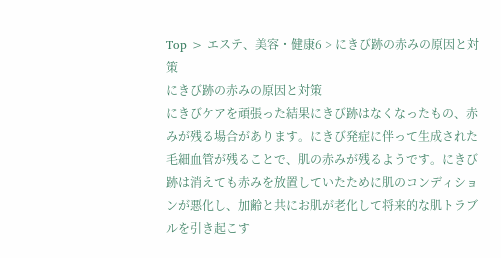Top > エステ、美容・健康6 > にきび跡の赤みの原因と対策
にきび跡の赤みの原因と対策
にきびケアを頑張った結果にきび跡はなくなったもの、赤みが残る場合があります。にきび発症に伴って生成された毛細血管が残ることで、肌の赤みが残るようです。にきび跡は消えても赤みを放置していたために肌のコンディションが悪化し、加齢と共にお肌が老化して将来的な肌トラブルを引き起こす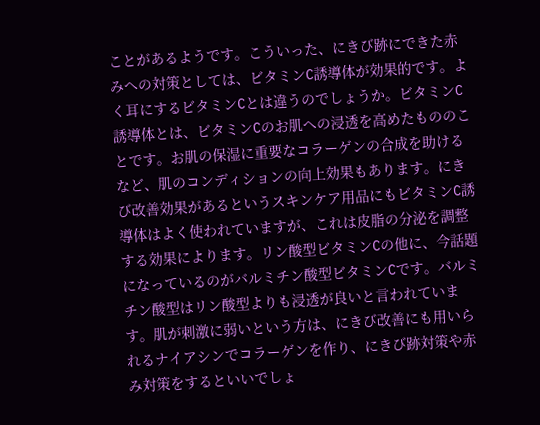ことがあるようです。こういった、にきび跡にできた赤みへの対策としては、ビタミンC誘導体が効果的です。よく耳にするビタミンCとは違うのでしょうか。ビタミンC誘導体とは、ビタミンCのお肌への浸透を高めたもののことです。お肌の保湿に重要なコラーゲンの合成を助けるなど、肌のコンディションの向上効果もあります。にきび改善効果があるというスキンケア用品にもビタミンC誘導体はよく使われていますが、これは皮脂の分泌を調整する効果によります。リン酸型ビタミンCの他に、今話題になっているのがバルミチン酸型ビタミンCです。バルミチン酸型はリン酸型よりも浸透が良いと言われています。肌が刺激に弱いという方は、にきび改善にも用いられるナイアシンでコラーゲンを作り、にきび跡対策や赤み対策をするといいでしょ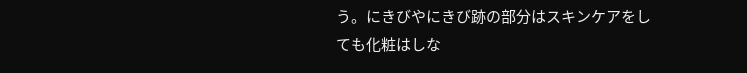う。にきびやにきび跡の部分はスキンケアをしても化粧はしな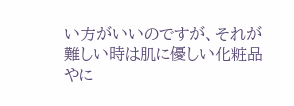い方がいいのですが、それが難しい時は肌に優しい化粧品やに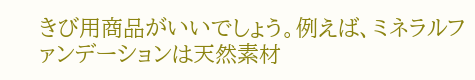きび用商品がいいでしょう。例えば、ミネラルファンデーションは天然素材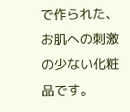で作られた、お肌への刺激の少ない化粧品です。